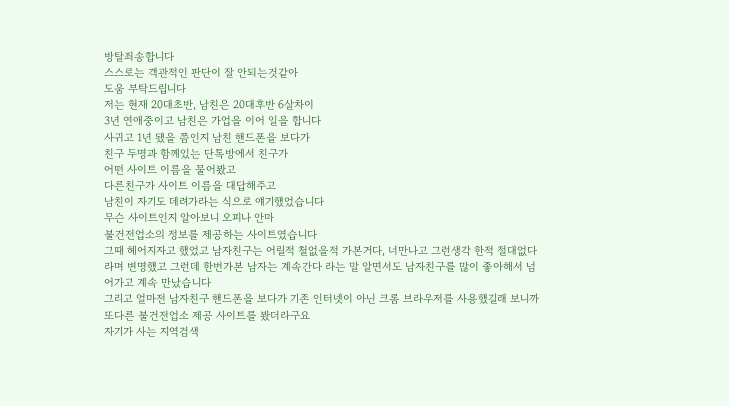방탈죄송합니다
스스로는 객관적인 판단이 잘 안되는것같아
도움 부탁드립니다
저는 현재 20대초반, 남친은 20대후반 6살차이
3년 연애중이고 남친은 가업을 이어 일을 합니다
사귀고 1년 됐을 쯤인지 남친 핸드폰을 보다가
친구 두명과 함께있는 단톡방에서 친구가
어떤 사이트 이름을 물어봤고
다른친구가 사이트 이름을 대답해주고
남친이 자기도 데려가라는 식으로 얘기했었습니다
무슨 사이트인지 알아보니 오피나 안마
불건전업소의 정보를 제공하는 사이트였습니다
그때 헤어지자고 했었고 남자친구는 어릴적 철없을적 가본거다, 너만나고 그런생각 한적 절대없다 라며 변명했고 그런데 한번가본 남자는 계속간다 라는 말 알면서도 남자친구를 많이 좋아해서 넘어가고 계속 만났습니다
그리고 얼마전 남자친구 핸드폰을 보다가 기존 인터넷이 아닌 크롬 브라우저를 사용했길래 보니까
또다른 불건전업소 제공 사이트를 봤더라구요
자기가 사는 지역검색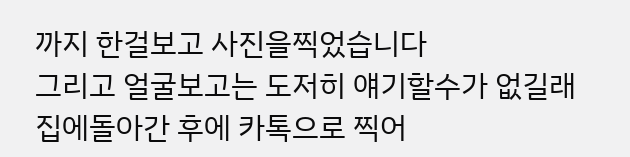까지 한걸보고 사진을찍었습니다
그리고 얼굴보고는 도저히 얘기할수가 없길래 집에돌아간 후에 카톡으로 찍어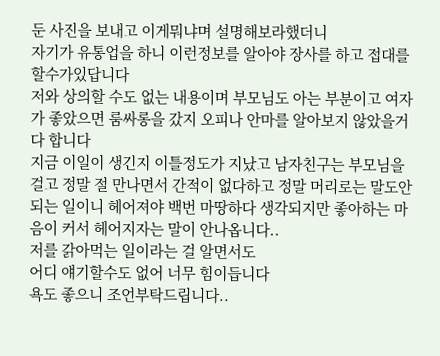둔 사진을 보내고 이게뭐냐며 설명해보라했더니
자기가 유통업을 하니 이런정보를 알아야 장사를 하고 접대를 할수가있답니다
저와 상의할 수도 없는 내용이며 부모님도 아는 부분이고 여자가 좋았으면 룸싸롱을 갔지 오피나 안마를 알아보지 않았을거다 합니다
지금 이일이 생긴지 이틀정도가 지났고 남자친구는 부모님을 걸고 정말 절 만나면서 간적이 없다하고 정말 머리로는 말도안되는 일이니 헤어져야 백번 마땅하다 생각되지만 좋아하는 마음이 커서 헤어지자는 말이 안나옵니다..
저를 갉아먹는 일이라는 걸 알면서도
어디 얘기할수도 없어 너무 힘이듭니다
욕도 좋으니 조언부탁드립니다..